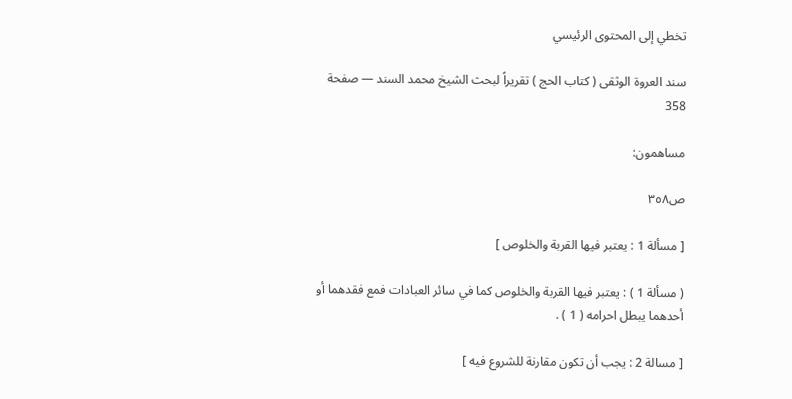تخطي إلى المحتوى الرئيسي

سند العروة الوثقى ( كتاب الحج ) تقريراً لبحث الشيخ محمد السند — صفحة 358

مساهمون:

ص٣٥٨

[ مسألة 1 : يعتبر فيها القربة والخلوص ]

( مسألة 1 ) : يعتبر فيها القربة والخلوص كما في سائر العبادات فمع فقدهما أو أحدهما يبطل احرامه ( 1 ) .

[ مسالة 2 : يجب أن تكون مقارنة للشروع فيه ]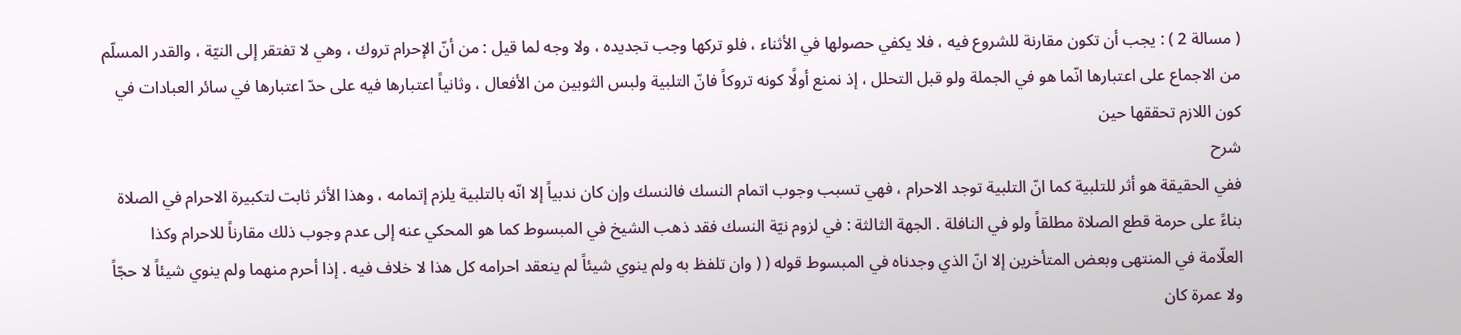( مسالة 2 ) : يجب أن تكون مقارنة للشروع فيه ، فلا يكفي حصولها في الأثناء ، فلو تركها وجب تجديده ، ولا وجه لما قيل : من أنّ الإحرام تروك ، وهي لا تفتقر إلى النيّة ، والقدر المسلّم من الاجماع على اعتبارها انّما هو في الجملة ولو قبل التحلل ، إذ نمنع أولًا كونه تروكاً فانّ التلبية ولبس الثوبين من الأفعال ، وثانياً اعتبارها فيه على حدّ اعتبارها في سائر العبادات في كون اللازم تحققها حين
شرح
ففي الحقيقة هو أثر للتلبية كما انّ التلبية توجد الاحرام ، فهي تسبب وجوب اتمام النسك فالنسك وإن كان ندبياً إلا انّه بالتلبية يلزم إتمامه ، وهذا الأثر ثابت لتكبيرة الاحرام في الصلاة بناءً على حرمة قطع الصلاة مطلقاً ولو في النافلة . الجهة الثالثة : في لزوم نيّة النسك فقد ذهب الشيخ في المبسوط كما هو المحكي عنه إلى عدم وجوب ذلك مقارناً للاحرام وكذا العلّامة في المنتهى وبعض المتأخرين إلا انّ الذي وجدناه في المبسوط قوله ( ( وان تلفظ به ولم ينوي شيئاً لم ينعقد احرامه كل هذا لا خلاف فيه . إذا أحرم منهما ولم ينوي شيئاً لا حجّاً ولا عمرة كان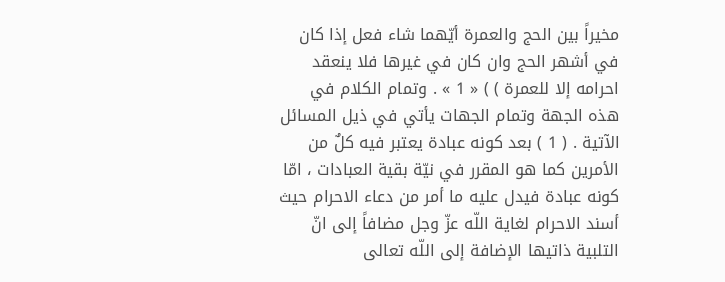مخيراً بين الحج والعمرة أيّهما شاء فعل إذا كان في أشهر الحج وان كان في غيرها فلا ينعقد احرامه إلا للعمرة ) ) « 1 » . وتمام الكلام في هذه الجهة وتمام الجهات يأتي في ذيل المسائل الآتية . ( 1 ) بعد كونه عبادة يعتبر فيه كلٌ من الأمرين كما هو المقرر في نيّة بقية العبادات ، امّا كونه عبادة فيدل عليه ما أمر من دعاء الاحرام حيث أسند الاحرام لغاية اللّه عزّ وجل مضافاً إلى انّ التلبية ذاتيها الإضافة إلى اللّه تعالى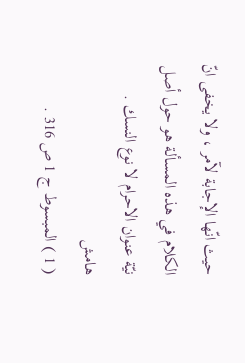حيث انّها الإجابة لآمر ، ولا يخفى انّ الكلام في هذه المسألة هو حول أصل نيّة عنوان الاحرام لا نوع النسك .
هامش
( 1 ) المبسوط ج 1 ص 316 .